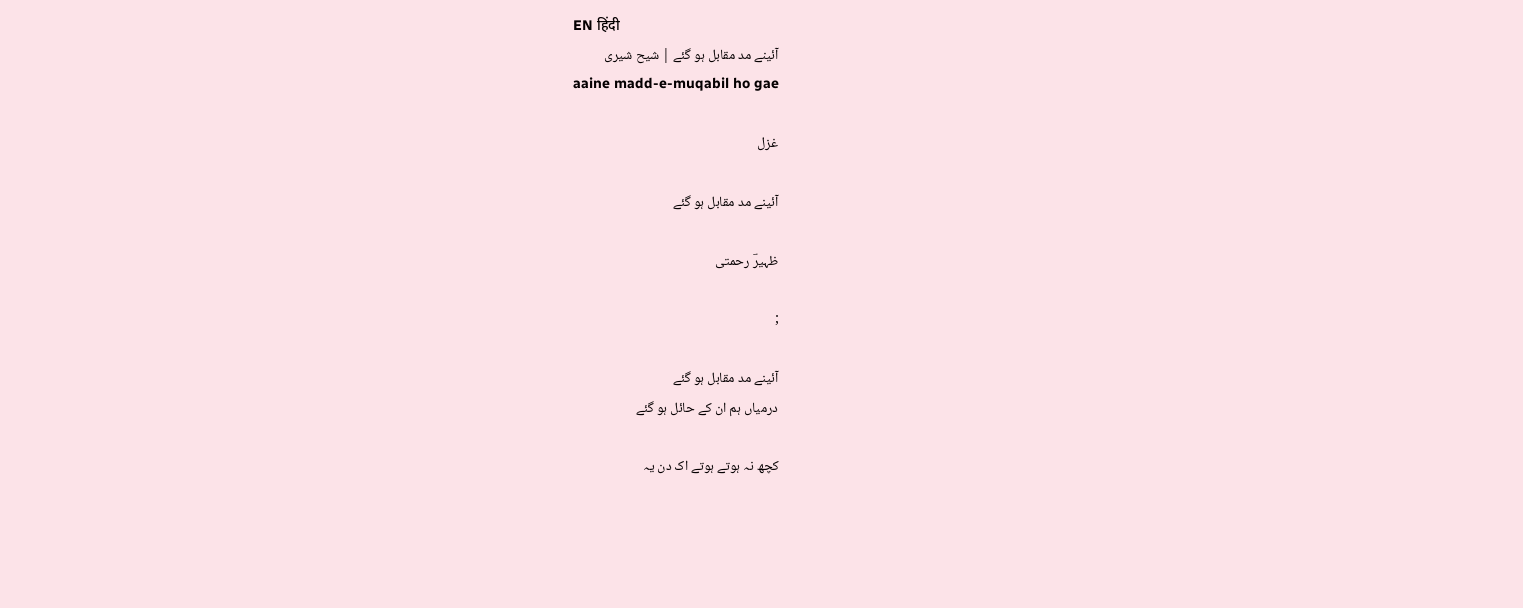EN हिंदी
آئینے مد مقابل ہو گئے | شیح شیری
aaine madd-e-muqabil ho gae

غزل

آئینے مد مقابل ہو گئے

ظہیرؔ رحمتی

;

آئینے مد مقابل ہو گئے
درمیاں ہم ان کے حائل ہو گئے

کچھ نہ ہوتے ہوتے اک دن یہ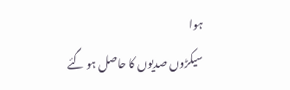ہوا
سیکڑوں صدیوں کا حاصل ہو گئے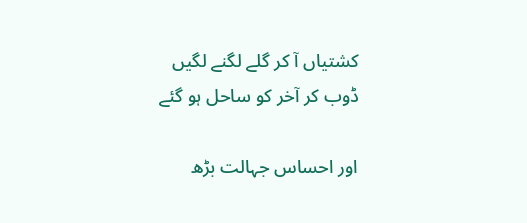کشتیاں آ کر گلے لگنے لگیں
ڈوب کر آخر کو ساحل ہو گئے

اور احساس جہالت بڑھ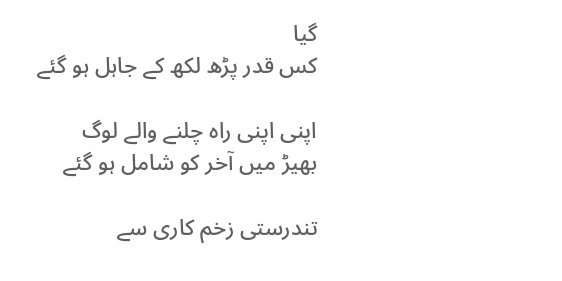گیا
کس قدر پڑھ لکھ کے جاہل ہو گئے

اپنی اپنی راہ چلنے والے لوگ
بھیڑ میں آخر کو شامل ہو گئے

تندرستی زخم کاری سے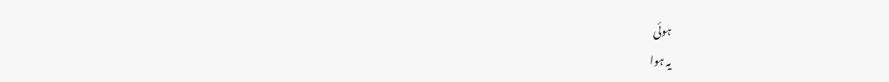ہوئی
یہ ہوا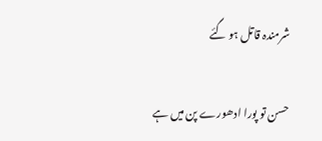شرمندہ قاتل ہو گئے

حسن تو پورا ادھورے پن میں ہے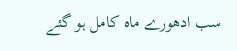سب ادھورے ماہ کامل ہو گئے